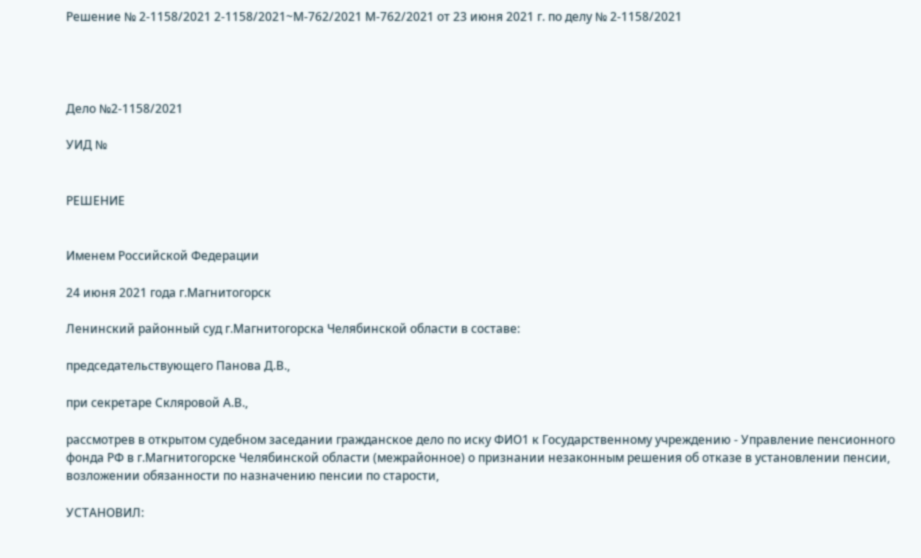Решение № 2-1158/2021 2-1158/2021~М-762/2021 М-762/2021 от 23 июня 2021 г. по делу № 2-1158/2021




Дело №2-1158/2021

УИД №


РЕШЕНИЕ


Именем Российской Федерации

24 июня 2021 года г.Магнитогорск

Ленинский районный суд г.Магнитогорска Челябинской области в составе:

председательствующего Панова Д.В.,

при секретаре Скляровой А.В.,

рассмотрев в открытом судебном заседании гражданское дело по иску ФИО1 к Государственному учреждению - Управление пенсионного фонда РФ в г.Магнитогорске Челябинской области (межрайонное) о признании незаконным решения об отказе в установлении пенсии, возложении обязанности по назначению пенсии по старости,

УСТАНОВИЛ: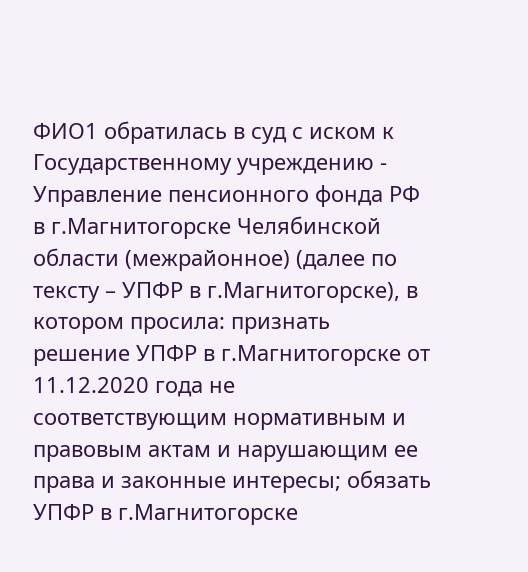ФИО1 обратилась в суд с иском к Государственному учреждению - Управление пенсионного фонда РФ в г.Магнитогорске Челябинской области (межрайонное) (далее по тексту – УПФР в г.Магнитогорске), в котором просила: признать решение УПФР в г.Магнитогорске от 11.12.2020 года не соответствующим нормативным и правовым актам и нарушающим ее права и законные интересы; обязать УПФР в г.Магнитогорске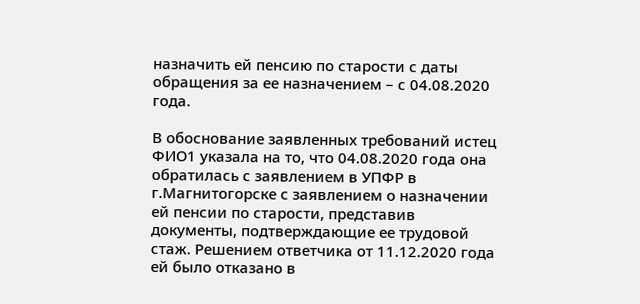назначить ей пенсию по старости с даты обращения за ее назначением – с 04.08.2020 года.

В обоснование заявленных требований истец ФИО1 указала на то, что 04.08.2020 года она обратилась с заявлением в УПФР в г.Магнитогорске с заявлением о назначении ей пенсии по старости, представив документы, подтверждающие ее трудовой стаж. Решением ответчика от 11.12.2020 года ей было отказано в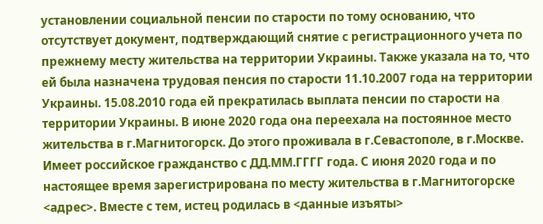установлении социальной пенсии по старости по тому основанию, что отсутствует документ, подтверждающий снятие с регистрационного учета по прежнему месту жительства на территории Украины. Также указала на то, что ей была назначена трудовая пенсия по старости 11.10.2007 года на территории Украины. 15.08.2010 года ей прекратилась выплата пенсии по старости на территории Украины. В июне 2020 года она переехала на постоянное место жительства в г.Магнитогорск. До этого проживала в г.Севастополе, в г.Москве. Имеет российское гражданство с ДД.ММ.ГГГГ года. С июня 2020 года и по настоящее время зарегистрирована по месту жительства в г.Магнитогорске <адрес>. Вместе с тем, истец родилась в <данные изъяты>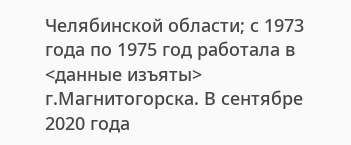Челябинской области; с 1973 года по 1975 год работала в <данные изъяты> г.Магнитогорска. В сентябре 2020 года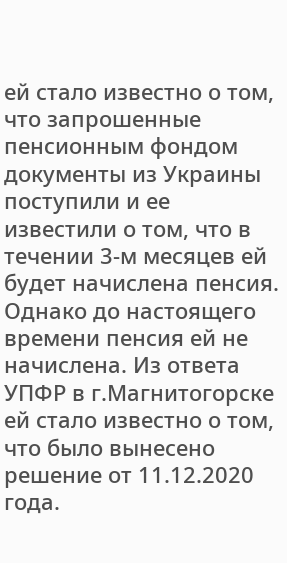ей стало известно о том, что запрошенные пенсионным фондом документы из Украины поступили и ее известили о том, что в течении 3-м месяцев ей будет начислена пенсия. Однако до настоящего времени пенсия ей не начислена. Из ответа УПФР в г.Магнитогорске ей стало известно о том, что было вынесено решение от 11.12.2020 года.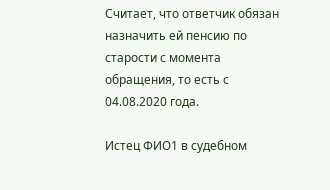Считает, что ответчик обязан назначить ей пенсию по старости с момента обращения, то есть с 04.08.2020 года.

Истец ФИО1 в судебном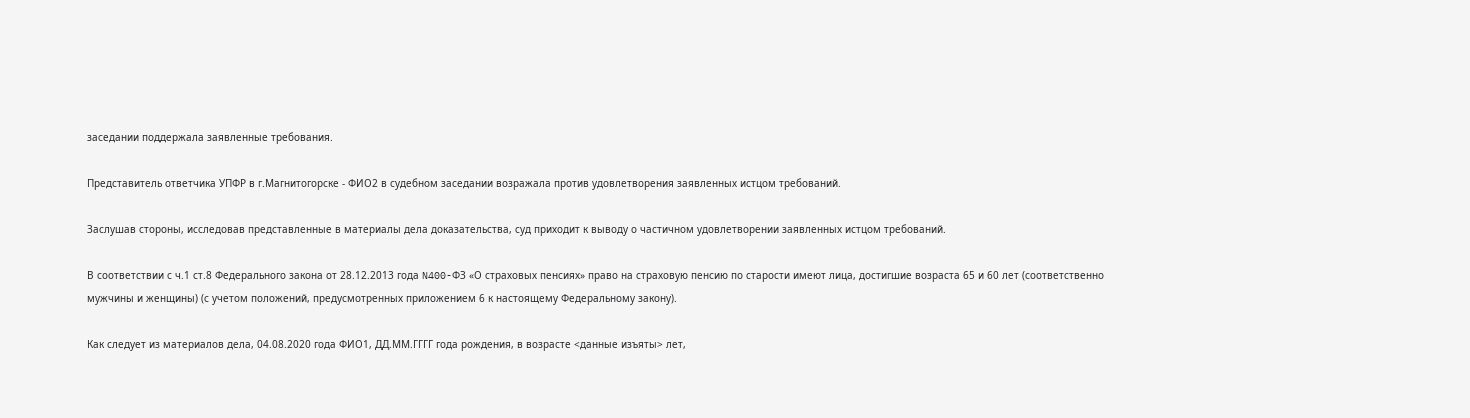заседании поддержала заявленные требования.

Представитель ответчика УПФР в г.Магнитогорске - ФИО2 в судебном заседании возражала против удовлетворения заявленных истцом требований.

Заслушав стороны, исследовав представленные в материалы дела доказательства, суд приходит к выводу о частичном удовлетворении заявленных истцом требований.

В соответствии с ч.1 ст.8 Федерального закона от 28.12.2013 года N400-ФЗ «О страховых пенсиях» право на страховую пенсию по старости имеют лица, достигшие возраста 65 и 60 лет (соответственно мужчины и женщины) (с учетом положений, предусмотренных приложением 6 к настоящему Федеральному закону).

Как следует из материалов дела, 04.08.2020 года ФИО1, ДД.ММ.ГГГГ года рождения, в возрасте <данные изъяты> лет,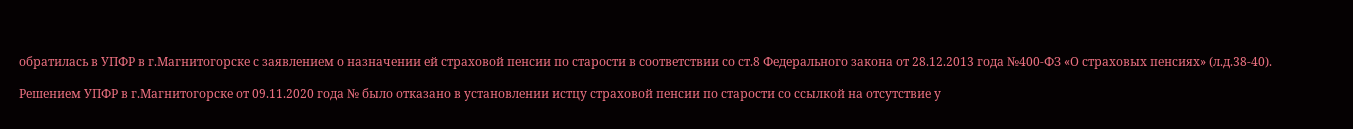обратилась в УПФР в г.Магнитогорске с заявлением о назначении ей страховой пенсии по старости в соответствии со ст.8 Федерального закона от 28.12.2013 года №400-ФЗ «О страховых пенсиях» (л.д.38-40).

Решением УПФР в г.Магнитогорске от 09.11.2020 года № было отказано в установлении истцу страховой пенсии по старости со ссылкой на отсутствие у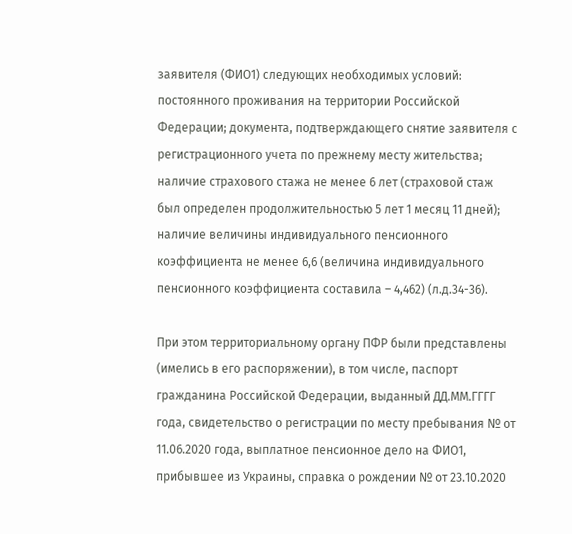заявителя (ФИО1) следующих необходимых условий: постоянного проживания на территории Российской Федерации; документа, подтверждающего снятие заявителя с регистрационного учета по прежнему месту жительства; наличие страхового стажа не менее 6 лет (страховой стаж был определен продолжительностью 5 лет 1 месяц 11 дней); наличие величины индивидуального пенсионного коэффициента не менее 6,6 (величина индивидуального пенсионного коэффициента составила – 4,462) (л.д.34-36).

При этом территориальному органу ПФР были представлены (имелись в его распоряжении), в том числе, паспорт гражданина Российской Федерации, выданный ДД.ММ.ГГГГ года, свидетельство о регистрации по месту пребывания № от 11.06.2020 года, выплатное пенсионное дело на ФИО1, прибывшее из Украины, справка о рождении № от 23.10.2020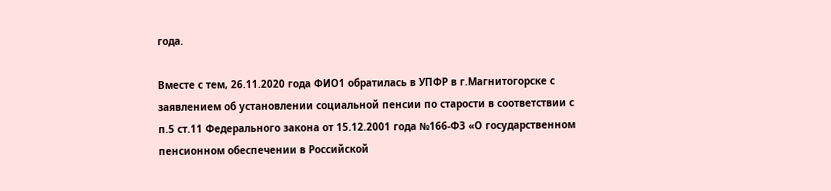года.

Вместе с тем, 26.11.2020 года ФИО1 обратилась в УПФР в г.Магнитогорске с заявлением об установлении социальной пенсии по старости в соответствии с п.5 ст.11 Федерального закона от 15.12.2001 года №166-ФЗ «О государственном пенсионном обеспечении в Российской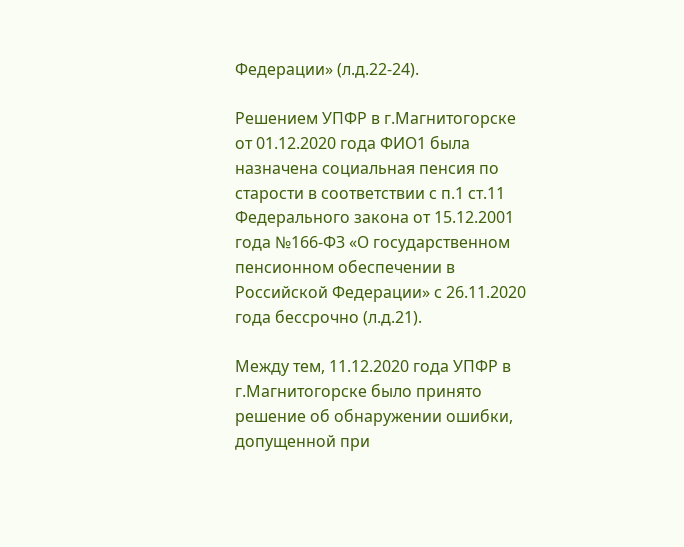Федерации» (л.д.22-24).

Решением УПФР в г.Магнитогорске от 01.12.2020 года ФИО1 была назначена социальная пенсия по старости в соответствии с п.1 ст.11 Федерального закона от 15.12.2001 года №166-ФЗ «О государственном пенсионном обеспечении в Российской Федерации» с 26.11.2020 года бессрочно (л.д.21).

Между тем, 11.12.2020 года УПФР в г.Магнитогорске было принято решение об обнаружении ошибки, допущенной при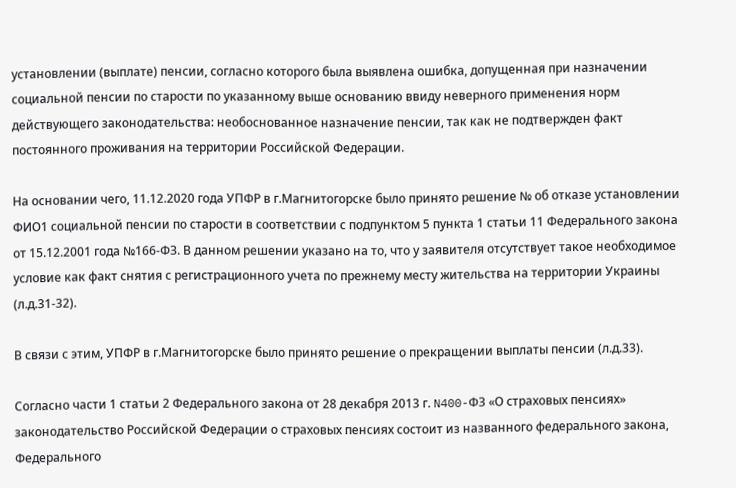установлении (выплате) пенсии, согласно которого была выявлена ошибка, допущенная при назначении социальной пенсии по старости по указанному выше основанию ввиду неверного применения норм действующего законодательства: необоснованное назначение пенсии, так как не подтвержден факт постоянного проживания на территории Российской Федерации.

На основании чего, 11.12.2020 года УПФР в г.Магнитогорске было принято решение № об отказе установлении ФИО1 социальной пенсии по старости в соответствии с подпунктом 5 пункта 1 статьи 11 Федерального закона от 15.12.2001 года №166-ФЗ. В данном решении указано на то, что у заявителя отсутствует такое необходимое условие как факт снятия с регистрационного учета по прежнему месту жительства на территории Украины (л.д.31-32).

В связи с этим, УПФР в г.Магнитогорске было принято решение о прекращении выплаты пенсии (л.д.33).

Согласно части 1 статьи 2 Федерального закона от 28 декабря 2013 г. N400-ФЗ «О страховых пенсиях» законодательство Российской Федерации о страховых пенсиях состоит из названного федерального закона, Федерального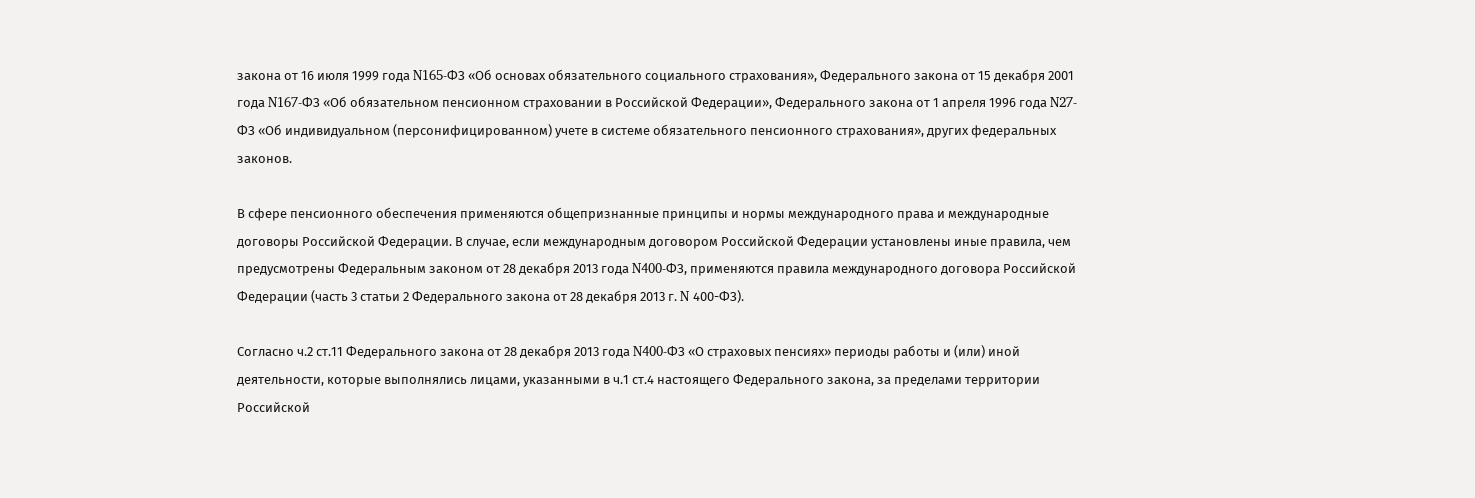закона от 16 июля 1999 года N165-ФЗ «Об основах обязательного социального страхования», Федерального закона от 15 декабря 2001 года N167-ФЗ «Об обязательном пенсионном страховании в Российской Федерации», Федерального закона от 1 апреля 1996 года N27-ФЗ «Об индивидуальном (персонифицированном) учете в системе обязательного пенсионного страхования», других федеральных законов.

В сфере пенсионного обеспечения применяются общепризнанные принципы и нормы международного права и международные договоры Российской Федерации. В случае, если международным договором Российской Федерации установлены иные правила, чем предусмотрены Федеральным законом от 28 декабря 2013 года N400-ФЗ, применяются правила международного договора Российской Федерации (часть 3 статьи 2 Федерального закона от 28 декабря 2013 г. N 400-ФЗ).

Согласно ч.2 ст.11 Федерального закона от 28 декабря 2013 года N400-ФЗ «О страховых пенсиях» периоды работы и (или) иной деятельности, которые выполнялись лицами, указанными в ч.1 ст.4 настоящего Федерального закона, за пределами территории Российской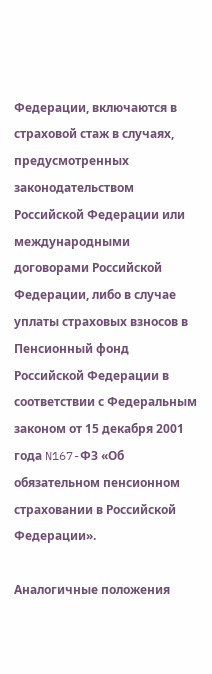Федерации, включаются в страховой стаж в случаях, предусмотренных законодательством Российской Федерации или международными договорами Российской Федерации, либо в случае уплаты страховых взносов в Пенсионный фонд Российской Федерации в соответствии с Федеральным законом от 15 декабря 2001 года N167-ФЗ «Об обязательном пенсионном страховании в Российской Федерации».

Аналогичные положения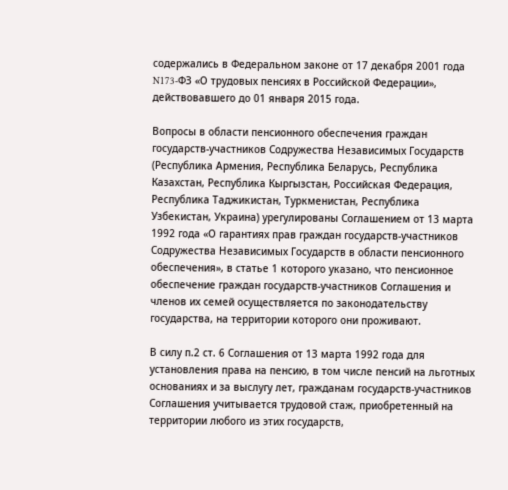содержались в Федеральном законе от 17 декабря 2001 года N173-ФЗ «О трудовых пенсиях в Российской Федерации», действовавшего до 01 января 2015 года.

Вопросы в области пенсионного обеспечения граждан государств-участников Содружества Независимых Государств (Республика Армения, Республика Беларусь, Республика Казахстан, Республика Кыргызстан, Российская Федерация, Республика Таджикистан, Туркменистан, Республика Узбекистан, Украина) урегулированы Соглашением от 13 марта 1992 года «О гарантиях прав граждан государств-участников Содружества Независимых Государств в области пенсионного обеспечения», в статье 1 которого указано, что пенсионное обеспечение граждан государств-участников Соглашения и членов их семей осуществляется по законодательству государства, на территории которого они проживают.

В силу п.2 ст. 6 Соглашения от 13 марта 1992 года для установления права на пенсию, в том числе пенсий на льготных основаниях и за выслугу лет, гражданам государств-участников Соглашения учитывается трудовой стаж, приобретенный на территории любого из этих государств,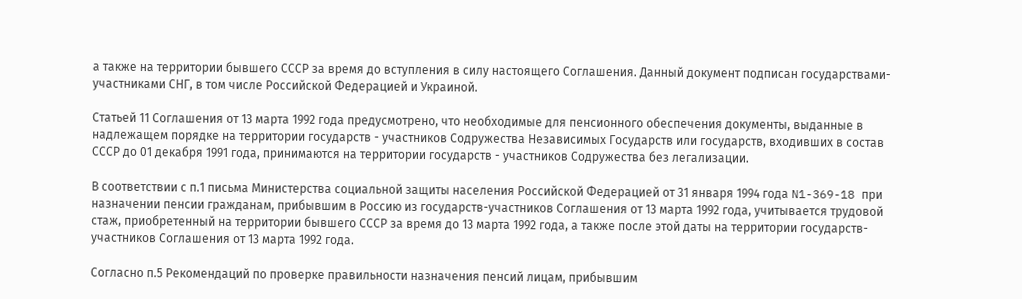а также на территории бывшего СССР за время до вступления в силу настоящего Соглашения. Данный документ подписан государствами-участниками СНГ, в том числе Российской Федерацией и Украиной.

Статьей 11 Соглашения от 13 марта 1992 года предусмотрено, что необходимые для пенсионного обеспечения документы, выданные в надлежащем порядке на территории государств - участников Содружества Независимых Государств или государств, входивших в состав СССР до 01 декабря 1991 года, принимаются на территории государств - участников Содружества без легализации.

В соответствии с п.1 письма Министерства социальной защиты населения Российской Федерацией от 31 января 1994 года N1-369-18 при назначении пенсии гражданам, прибывшим в Россию из государств-участников Соглашения от 13 марта 1992 года, учитывается трудовой стаж, приобретенный на территории бывшего СССР за время до 13 марта 1992 года, а также после этой даты на территории государств-участников Соглашения от 13 марта 1992 года.

Согласно п.5 Рекомендаций по проверке правильности назначения пенсий лицам, прибывшим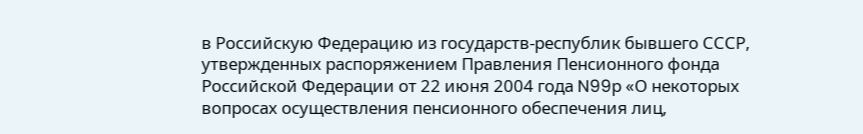в Российскую Федерацию из государств-республик бывшего СССР, утвержденных распоряжением Правления Пенсионного фонда Российской Федерации от 22 июня 2004 года N99р «О некоторых вопросах осуществления пенсионного обеспечения лиц,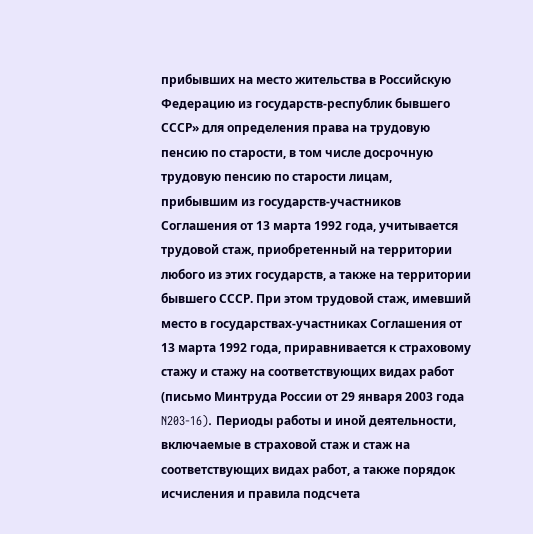прибывших на место жительства в Российскую Федерацию из государств-республик бывшего СССР» для определения права на трудовую пенсию по старости, в том числе досрочную трудовую пенсию по старости лицам, прибывшим из государств-участников Соглашения от 13 марта 1992 года, учитывается трудовой стаж, приобретенный на территории любого из этих государств, а также на территории бывшего СССР. При этом трудовой стаж, имевший место в государствах-участниках Соглашения от 13 марта 1992 года, приравнивается к страховому стажу и стажу на соответствующих видах работ (письмо Минтруда России от 29 января 2003 года N203-16). Периоды работы и иной деятельности, включаемые в страховой стаж и стаж на соответствующих видах работ, а также порядок исчисления и правила подсчета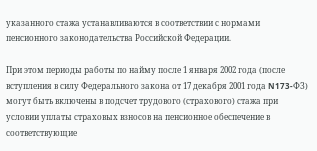указанного стажа устанавливаются в соответствии с нормами пенсионного законодательства Российской Федерации.

При этом периоды работы по найму после 1 января 2002 года (после вступления в силу Федерального закона от 17 декабря 2001 года N173-ФЗ) могут быть включены в подсчет трудового (страхового) стажа при условии уплаты страховых взносов на пенсионное обеспечение в соответствующие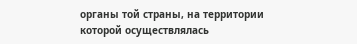органы той страны, на территории которой осуществлялась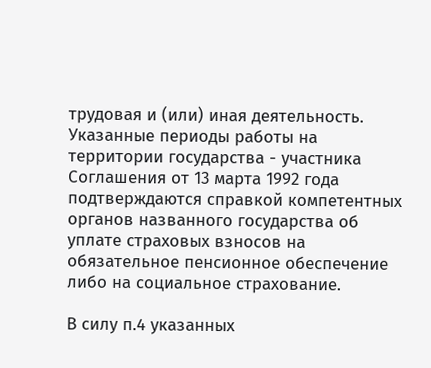трудовая и (или) иная деятельность. Указанные периоды работы на территории государства - участника Соглашения от 13 марта 1992 года подтверждаются справкой компетентных органов названного государства об уплате страховых взносов на обязательное пенсионное обеспечение либо на социальное страхование.

В силу п.4 указанных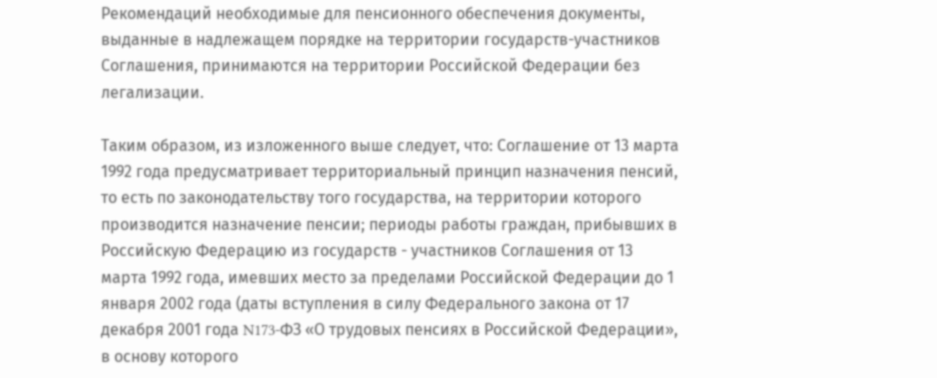Рекомендаций необходимые для пенсионного обеспечения документы, выданные в надлежащем порядке на территории государств-участников Соглашения, принимаются на территории Российской Федерации без легализации.

Таким образом, из изложенного выше следует, что: Соглашение от 13 марта 1992 года предусматривает территориальный принцип назначения пенсий, то есть по законодательству того государства, на территории которого производится назначение пенсии; периоды работы граждан, прибывших в Российскую Федерацию из государств - участников Соглашения от 13 марта 1992 года, имевших место за пределами Российской Федерации до 1 января 2002 года (даты вступления в силу Федерального закона от 17 декабря 2001 года N173-ФЗ «О трудовых пенсиях в Российской Федерации», в основу которого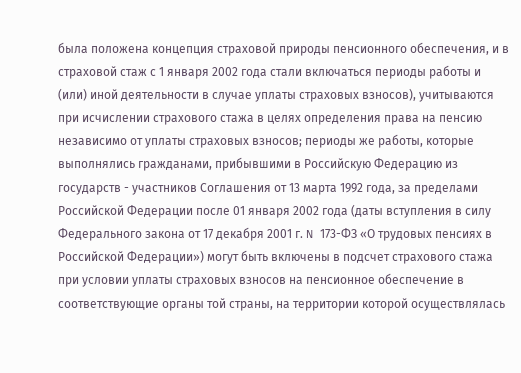была положена концепция страховой природы пенсионного обеспечения, и в страховой стаж с 1 января 2002 года стали включаться периоды работы и (или) иной деятельности в случае уплаты страховых взносов), учитываются при исчислении страхового стажа в целях определения права на пенсию независимо от уплаты страховых взносов; периоды же работы, которые выполнялись гражданами, прибывшими в Российскую Федерацию из государств - участников Соглашения от 13 марта 1992 года, за пределами Российской Федерации после 01 января 2002 года (даты вступления в силу Федерального закона от 17 декабря 2001 г. N 173-ФЗ «О трудовых пенсиях в Российской Федерации») могут быть включены в подсчет страхового стажа при условии уплаты страховых взносов на пенсионное обеспечение в соответствующие органы той страны, на территории которой осуществлялась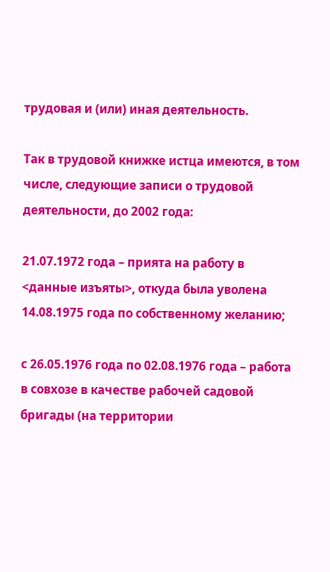трудовая и (или) иная деятельность.

Так в трудовой книжке истца имеются, в том числе, следующие записи о трудовой деятельности, до 2002 года:

21.07.1972 года – прията на работу в <данные изъяты>, откуда была уволена 14.08.1975 года по собственному желанию;

с 26.05.1976 года по 02.08.1976 года – работа в совхозе в качестве рабочей садовой бригады (на территории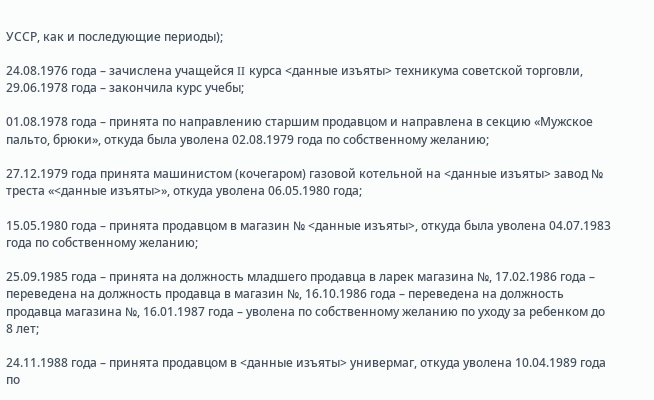УССР, как и последующие периоды);

24.08.1976 года – зачислена учащейся II курса <данные изъяты> техникума советской торговли, 29.06.1978 года – закончила курс учебы;

01.08.1978 года – принята по направлению старшим продавцом и направлена в секцию «Мужское пальто, брюки», откуда была уволена 02.08.1979 года по собственному желанию;

27.12.1979 года принята машинистом (кочегаром) газовой котельной на <данные изъяты> завод № треста «<данные изъяты>», откуда уволена 06.05.1980 года;

15.05.1980 года – принята продавцом в магазин № <данные изъяты>, откуда была уволена 04.07.1983 года по собственному желанию;

25.09.1985 года – принята на должность младшего продавца в ларек магазина №, 17.02.1986 года – переведена на должность продавца в магазин №, 16.10.1986 года – переведена на должность продавца магазина №, 16.01.1987 года – уволена по собственному желанию по уходу за ребенком до 8 лет;

24.11.1988 года – принята продавцом в <данные изъяты> универмаг, откуда уволена 10.04.1989 года по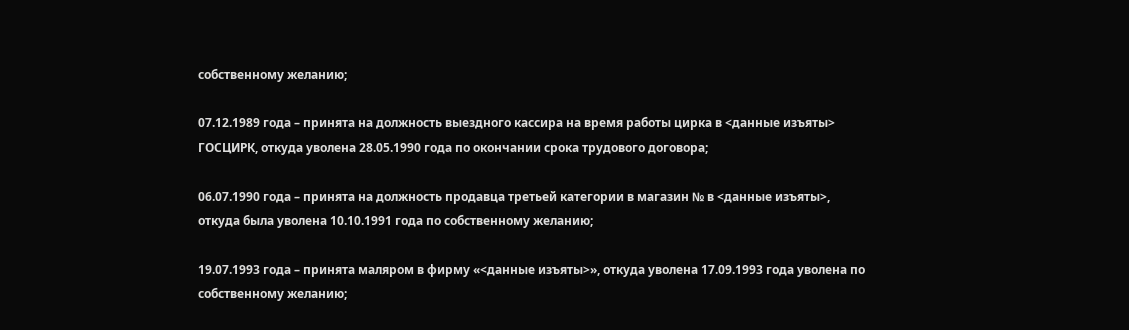собственному желанию;

07.12.1989 года – принята на должность выездного кассира на время работы цирка в <данные изъяты> ГОСЦИРК, откуда уволена 28.05.1990 года по окончании срока трудового договора;

06.07.1990 года – принята на должность продавца третьей категории в магазин № в <данные изъяты>, откуда была уволена 10.10.1991 года по собственному желанию;

19.07.1993 года – принята маляром в фирму «<данные изъяты>», откуда уволена 17.09.1993 года уволена по собственному желанию;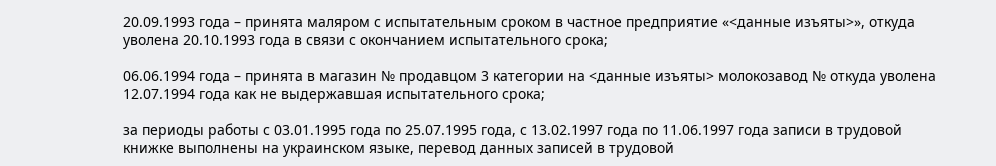20.09.1993 года – принята маляром с испытательным сроком в частное предприятие «<данные изъяты>», откуда уволена 20.10.1993 года в связи с окончанием испытательного срока;

06.06.1994 года – принята в магазин № продавцом 3 категории на <данные изъяты> молокозавод № откуда уволена 12.07.1994 года как не выдержавшая испытательного срока;

за периоды работы с 03.01.1995 года по 25.07.1995 года, с 13.02.1997 года по 11.06.1997 года записи в трудовой книжке выполнены на украинском языке, перевод данных записей в трудовой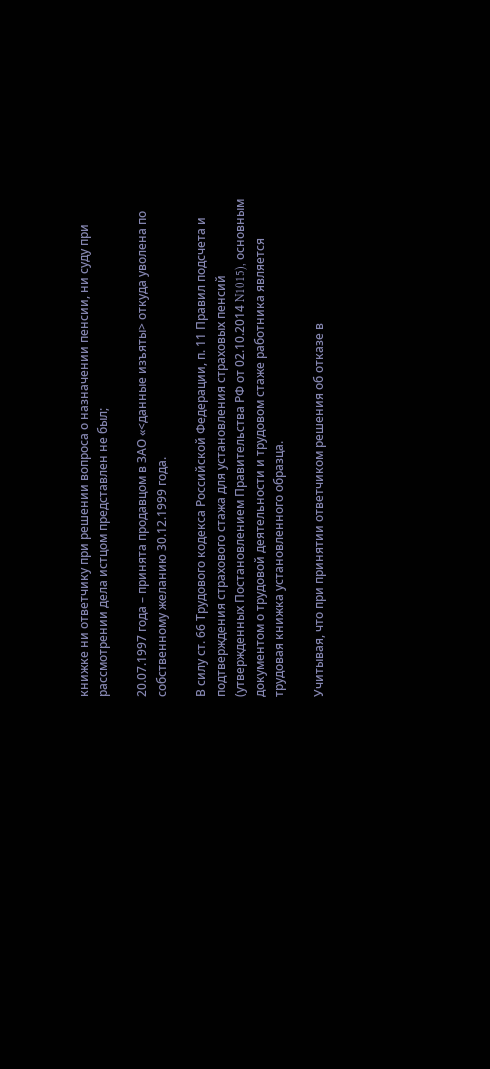книжке ни ответчику при решении вопроса о назначении пенсии, ни суду при рассмотрении дела истцом представлен не был;

20.07.1997 года – принята продавцом в ЗАО «<данные изъяты> откуда уволена по собственному желанию 30.12.1999 года.

В силу ст. 66 Трудового кодекса Российской Федерации, п. 11 Правил подсчета и подтверждения страхового стажа для установления страховых пенсий (утвержденных Постановлением Правительства РФ от 02.10.2014 N1015), основным документом о трудовой деятельности и трудовом стаже работника является трудовая книжка установленного образца.

Учитывая, что при принятии ответчиком решения об отказе в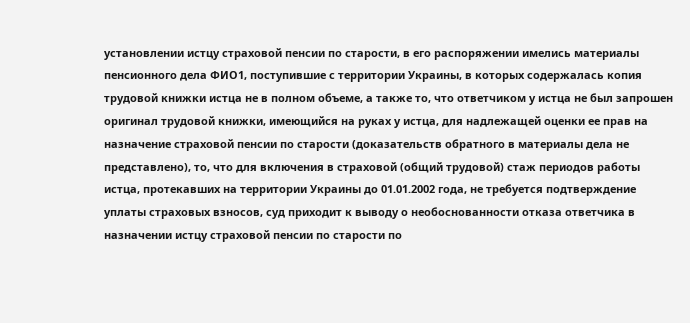установлении истцу страховой пенсии по старости, в его распоряжении имелись материалы пенсионного дела ФИО1, поступившие с территории Украины, в которых содержалась копия трудовой книжки истца не в полном объеме, а также то, что ответчиком у истца не был запрошен оригинал трудовой книжки, имеющийся на руках у истца, для надлежащей оценки ее прав на назначение страховой пенсии по старости (доказательств обратного в материалы дела не представлено), то, что для включения в страховой (общий трудовой) стаж периодов работы истца, протекавших на территории Украины до 01.01.2002 года, не требуется подтверждение уплаты страховых взносов, суд приходит к выводу о необоснованности отказа ответчика в назначении истцу страховой пенсии по старости по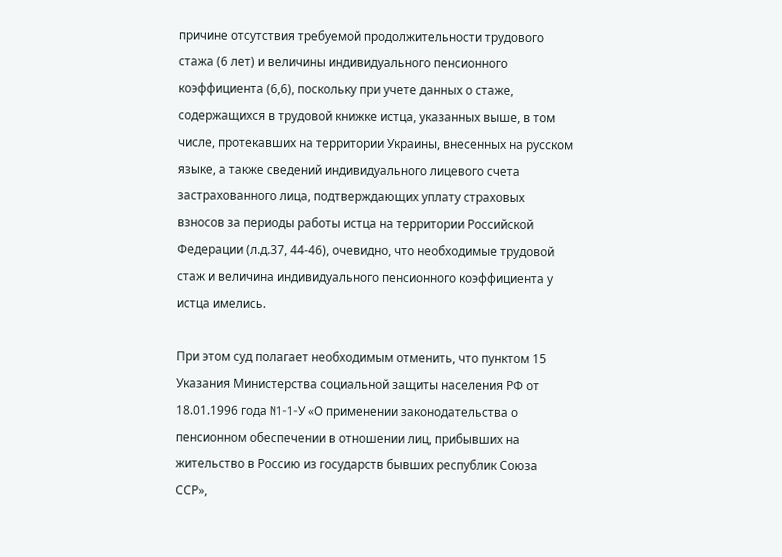причине отсутствия требуемой продолжительности трудового стажа (6 лет) и величины индивидуального пенсионного коэффициента (6,6), поскольку при учете данных о стаже, содержащихся в трудовой книжке истца, указанных выше, в том числе, протекавших на территории Украины, внесенных на русском языке, а также сведений индивидуального лицевого счета застрахованного лица, подтверждающих уплату страховых взносов за периоды работы истца на территории Российской Федерации (л.д.37, 44-46), очевидно, что необходимые трудовой стаж и величина индивидуального пенсионного коэффициента у истца имелись.

При этом суд полагает необходимым отменить, что пунктом 15 Указания Министерства социальной защиты населения РФ от 18.01.1996 года N1-1-У «О применении законодательства о пенсионном обеспечении в отношении лиц, прибывших на жительство в Россию из государств бывших республик Союза ССР»,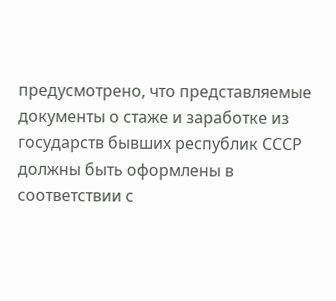предусмотрено, что представляемые документы о стаже и заработке из государств бывших республик СССР должны быть оформлены в соответствии с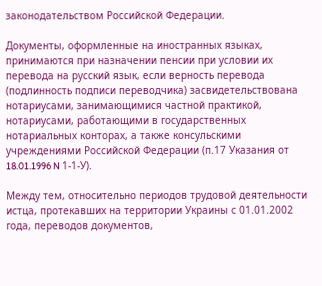законодательством Российской Федерации.

Документы, оформленные на иностранных языках, принимаются при назначении пенсии при условии их перевода на русский язык, если верность перевода (подлинность подписи переводчика) засвидетельствована нотариусами, занимающимися частной практикой, нотариусами, работающими в государственных нотариальных конторах, а также консульскими учреждениями Российской Федерации (п.17 Указания от 18.01.1996 N 1-1-У).

Между тем, относительно периодов трудовой деятельности истца, протекавших на территории Украины с 01.01.2002 года, переводов документов,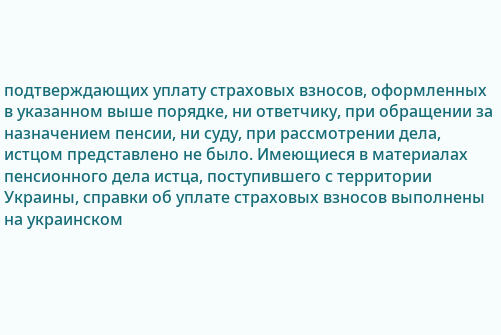подтверждающих уплату страховых взносов, оформленных в указанном выше порядке, ни ответчику, при обращении за назначением пенсии, ни суду, при рассмотрении дела, истцом представлено не было. Имеющиеся в материалах пенсионного дела истца, поступившего с территории Украины, справки об уплате страховых взносов выполнены на украинском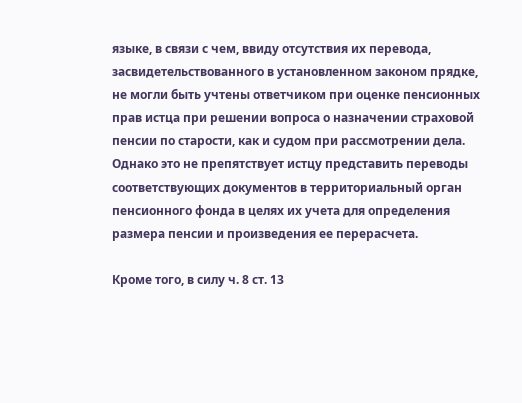языке, в связи с чем, ввиду отсутствия их перевода, засвидетельствованного в установленном законом прядке, не могли быть учтены ответчиком при оценке пенсионных прав истца при решении вопроса о назначении страховой пенсии по старости, как и судом при рассмотрении дела. Однако это не препятствует истцу представить переводы соответствующих документов в территориальный орган пенсионного фонда в целях их учета для определения размера пенсии и произведения ее перерасчета.

Кроме того, в силу ч. 8 ст. 13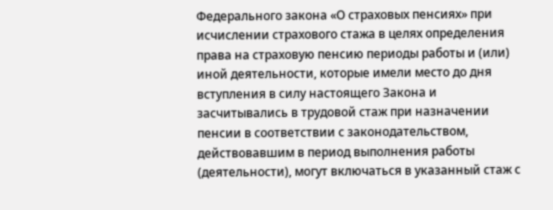Федерального закона «О страховых пенсиях» при исчислении страхового стажа в целях определения права на страховую пенсию периоды работы и (или) иной деятельности, которые имели место до дня вступления в силу настоящего Закона и засчитывались в трудовой стаж при назначении пенсии в соответствии с законодательством, действовавшим в период выполнения работы (деятельности), могут включаться в указанный стаж с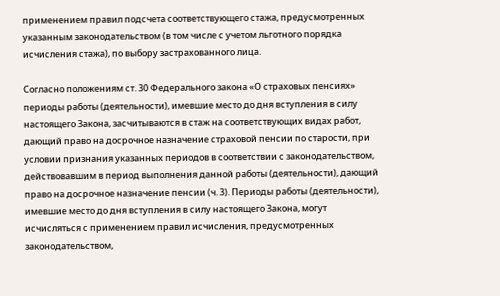применением правил подсчета соответствующего стажа, предусмотренных указанным законодательством (в том числе с учетом льготного порядка исчисления стажа), по выбору застрахованного лица.

Согласно положениям ст. 30 Федерального закона «О страховых пенсиях» периоды работы (деятельности), имевшие место до дня вступления в силу настоящего Закона, засчитываются в стаж на соответствующих видах работ, дающий право на досрочное назначение страховой пенсии по старости, при условии признания указанных периодов в соответствии с законодательством, действовавшим в период выполнения данной работы (деятельности), дающий право на досрочное назначение пенсии (ч. 3). Периоды работы (деятельности), имевшие место до дня вступления в силу настоящего Закона, могут исчисляться с применением правил исчисления, предусмотренных законодательством,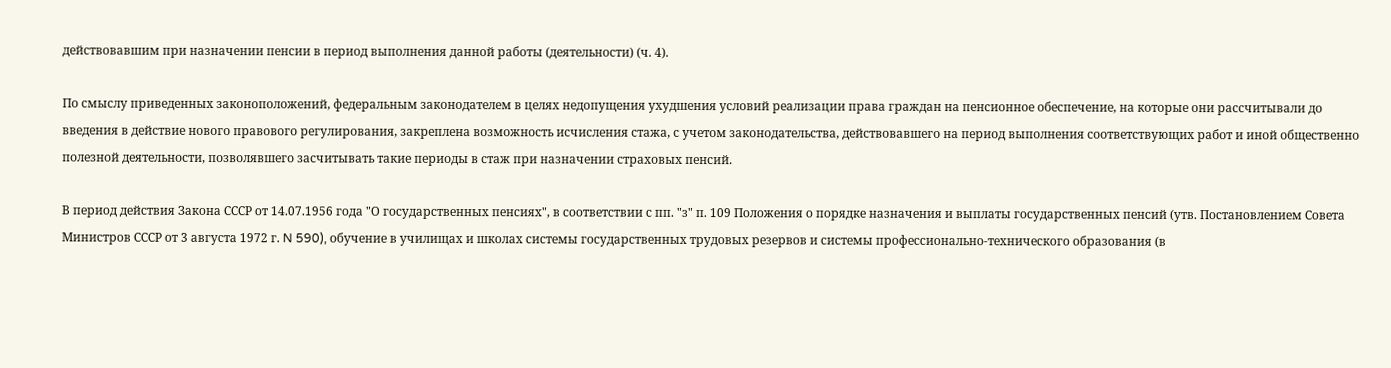действовавшим при назначении пенсии в период выполнения данной работы (деятельности) (ч. 4).

По смыслу приведенных законоположений, федеральным законодателем в целях недопущения ухудшения условий реализации права граждан на пенсионное обеспечение, на которые они рассчитывали до введения в действие нового правового регулирования, закреплена возможность исчисления стажа, с учетом законодательства, действовавшего на период выполнения соответствующих работ и иной общественно полезной деятельности, позволявшего засчитывать такие периоды в стаж при назначении страховых пенсий.

В период действия Закона СССР от 14.07.1956 года "О государственных пенсиях", в соответствии с пп. "з" п. 109 Положения о порядке назначения и выплаты государственных пенсий (утв. Постановлением Совета Министров СССР от 3 августа 1972 г. N 590), обучение в училищах и школах системы государственных трудовых резервов и системы профессионально-технического образования (в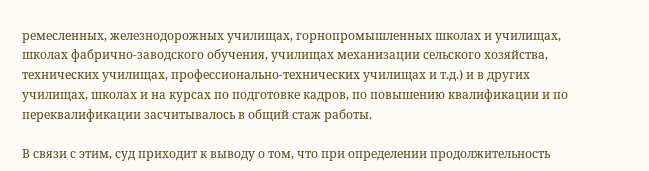ремесленных, железнодорожных училищах, горнопромышленных школах и училищах, школах фабрично-заводского обучения, училищах механизации сельского хозяйства, технических училищах, профессионально-технических училищах и т.д.) и в других училищах, школах и на курсах по подготовке кадров, по повышению квалификации и по переквалификации засчитывалось в общий стаж работы.

В связи с этим, суд приходит к выводу о том, что при определении продолжительность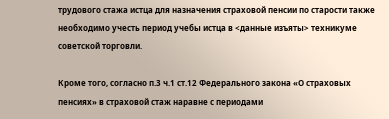трудового стажа истца для назначения страховой пенсии по старости также необходимо учесть период учебы истца в <данные изъяты> техникуме советской торговли.

Кроме того, согласно п.3 ч.1 ст.12 Федерального закона «О страховых пенсиях» в страховой стаж наравне с периодами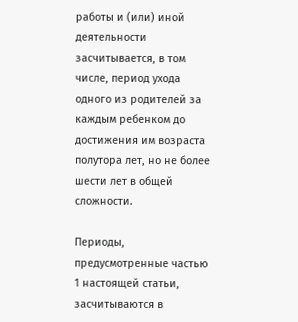работы и (или) иной деятельности засчитывается, в том числе, период ухода одного из родителей за каждым ребенком до достижения им возраста полутора лет, но не более шести лет в общей сложности.

Периоды, предусмотренные частью 1 настоящей статьи, засчитываются в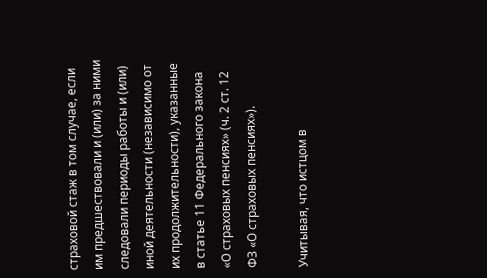страховой стаж в том случае, если им предшествовали и (или) за ними следовали периоды работы и (или) иной деятельности (независимо от их продолжительности), указанные в статье 11 Федерального закона «О страховых пенсиях» (ч. 2 ст. 12 ФЗ «О страховых пенсиях»).

Учитывая, что истцом в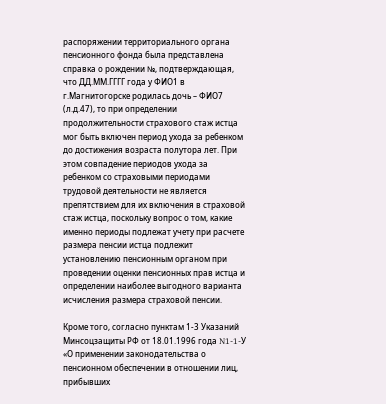распоряжении территориального органа пенсионного фонда была представлена справка о рождении №, подтверждающая, что ДД.ММ.ГГГГ года у ФИО1 в г.Магнитогорске родилась дочь – ФИО7 (л.д.47), то при определении продолжительности страхового стаж истца мог быть включен период ухода за ребенком до достижения возраста полутора лет. При этом совпадение периодов ухода за ребенком со страховыми периодами трудовой деятельности не является препятствием для их включения в страховой стаж истца, поскольку вопрос о том, какие именно периоды подлежат учету при расчете размера пенсии истца подлежит установлению пенсионным органом при проведении оценки пенсионных прав истца и определении наиболее выгодного варианта исчисления размера страховой пенсии.

Кроме того, согласно пунктам 1-3 Указаний Минсоцзащиты РФ от 18.01.1996 года N1-1-У «О применении законодательства о пенсионном обеспечении в отношении лиц, прибывших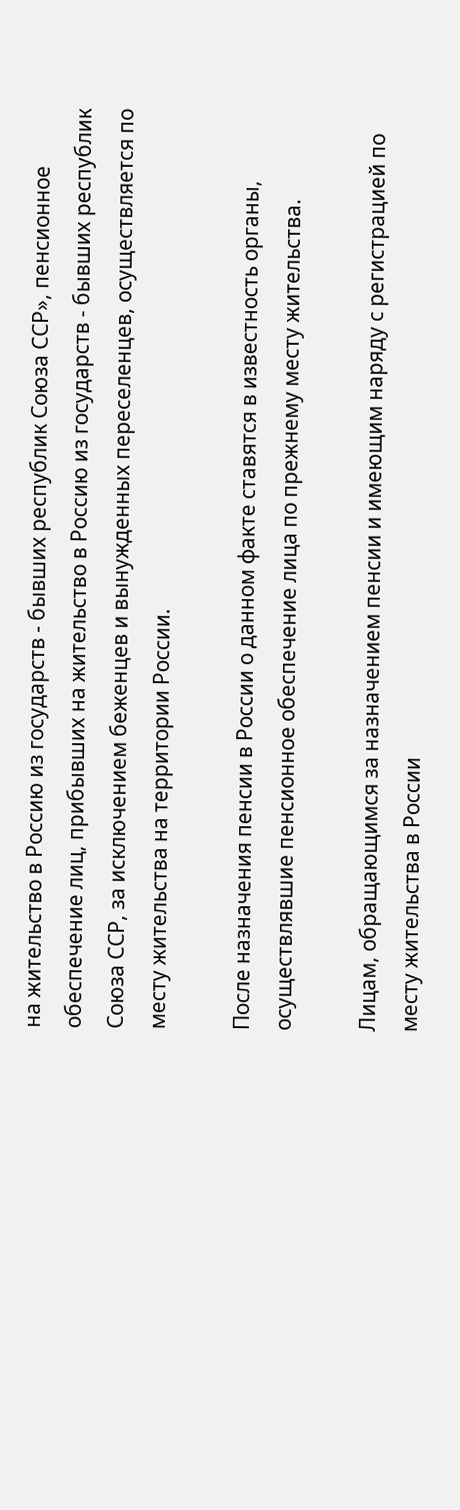на жительство в Россию из государств - бывших республик Союза ССР», пенсионное обеспечение лиц, прибывших на жительство в Россию из государств - бывших республик Союза ССР, за исключением беженцев и вынужденных переселенцев, осуществляется по месту жительства на территории России.

После назначения пенсии в России о данном факте ставятся в известность органы, осуществлявшие пенсионное обеспечение лица по прежнему месту жительства.

Лицам, обращающимся за назначением пенсии и имеющим наряду с регистрацией по месту жительства в России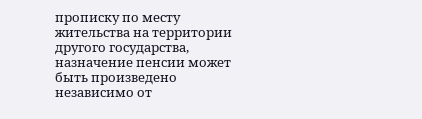прописку по месту жительства на территории другого государства, назначение пенсии может быть произведено независимо от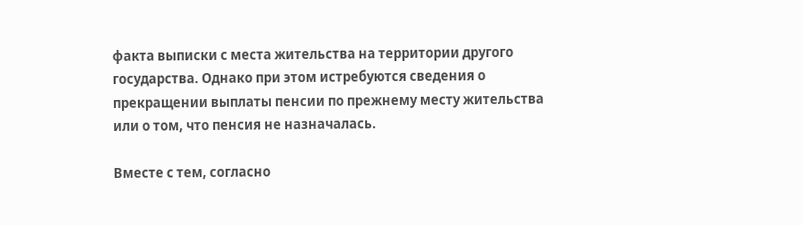факта выписки с места жительства на территории другого государства. Однако при этом истребуются сведения о прекращении выплаты пенсии по прежнему месту жительства или о том, что пенсия не назначалась.

Вместе с тем, согласно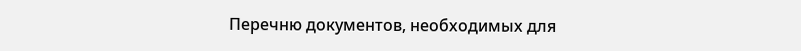Перечню документов, необходимых для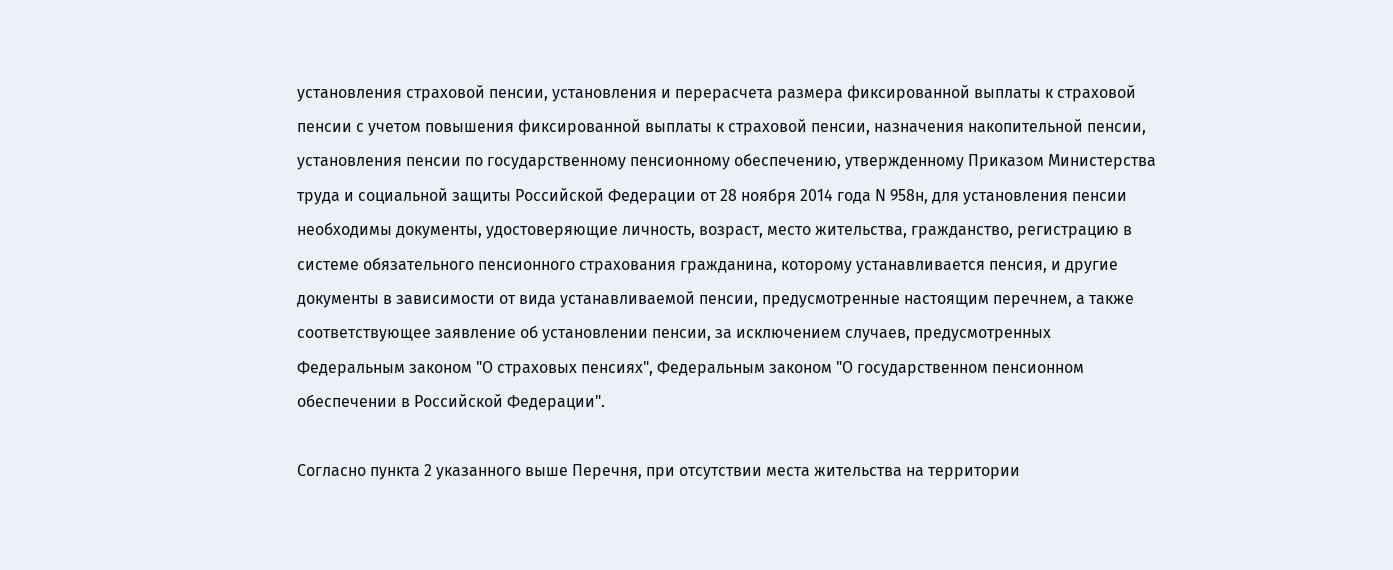установления страховой пенсии, установления и перерасчета размера фиксированной выплаты к страховой пенсии с учетом повышения фиксированной выплаты к страховой пенсии, назначения накопительной пенсии, установления пенсии по государственному пенсионному обеспечению, утвержденному Приказом Министерства труда и социальной защиты Российской Федерации от 28 ноября 2014 года N 958н, для установления пенсии необходимы документы, удостоверяющие личность, возраст, место жительства, гражданство, регистрацию в системе обязательного пенсионного страхования гражданина, которому устанавливается пенсия, и другие документы в зависимости от вида устанавливаемой пенсии, предусмотренные настоящим перечнем, а также соответствующее заявление об установлении пенсии, за исключением случаев, предусмотренных Федеральным законом "О страховых пенсиях", Федеральным законом "О государственном пенсионном обеспечении в Российской Федерации".

Согласно пункта 2 указанного выше Перечня, при отсутствии места жительства на территории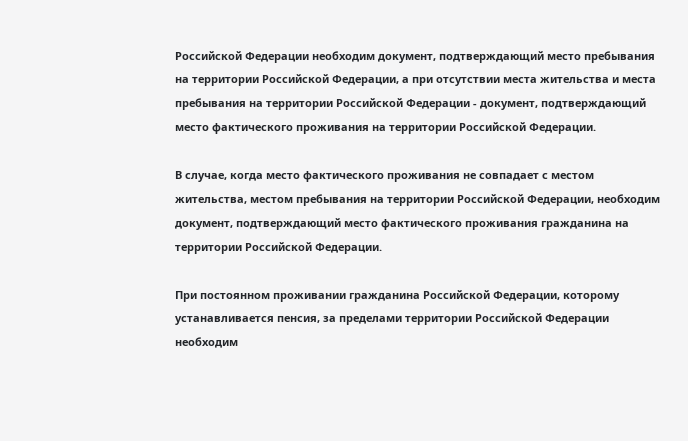Российской Федерации необходим документ, подтверждающий место пребывания на территории Российской Федерации, а при отсутствии места жительства и места пребывания на территории Российской Федерации - документ, подтверждающий место фактического проживания на территории Российской Федерации.

В случае, когда место фактического проживания не совпадает с местом жительства, местом пребывания на территории Российской Федерации, необходим документ, подтверждающий место фактического проживания гражданина на территории Российской Федерации.

При постоянном проживании гражданина Российской Федерации, которому устанавливается пенсия, за пределами территории Российской Федерации необходим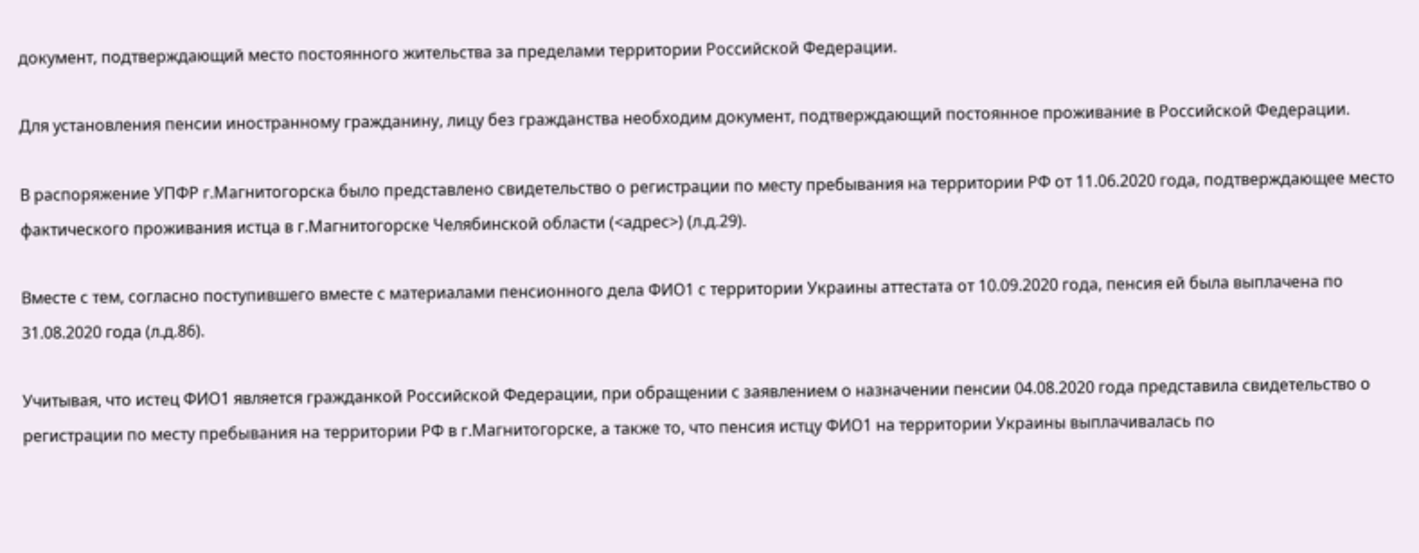документ, подтверждающий место постоянного жительства за пределами территории Российской Федерации.

Для установления пенсии иностранному гражданину, лицу без гражданства необходим документ, подтверждающий постоянное проживание в Российской Федерации.

В распоряжение УПФР г.Магнитогорска было представлено свидетельство о регистрации по месту пребывания на территории РФ от 11.06.2020 года, подтверждающее место фактического проживания истца в г.Магнитогорске Челябинской области (<адрес>) (л.д.29).

Вместе с тем, согласно поступившего вместе с материалами пенсионного дела ФИО1 с территории Украины аттестата от 10.09.2020 года, пенсия ей была выплачена по 31.08.2020 года (л.д.86).

Учитывая, что истец ФИО1 является гражданкой Российской Федерации, при обращении с заявлением о назначении пенсии 04.08.2020 года представила свидетельство о регистрации по месту пребывания на территории РФ в г.Магнитогорске, а также то, что пенсия истцу ФИО1 на территории Украины выплачивалась по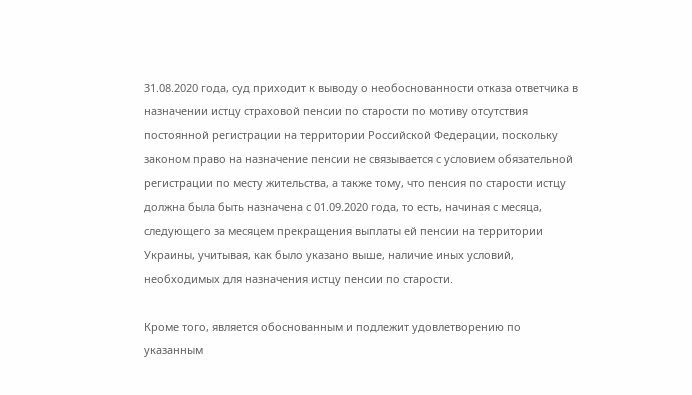31.08.2020 года, суд приходит к выводу о необоснованности отказа ответчика в назначении истцу страховой пенсии по старости по мотиву отсутствия постоянной регистрации на территории Российской Федерации, поскольку законом право на назначение пенсии не связывается с условием обязательной регистрации по месту жительства, а также тому, что пенсия по старости истцу должна была быть назначена с 01.09.2020 года, то есть, начиная с месяца, следующего за месяцем прекращения выплаты ей пенсии на территории Украины, учитывая, как было указано выше, наличие иных условий, необходимых для назначения истцу пенсии по старости.

Кроме того, является обоснованным и подлежит удовлетворению по указанным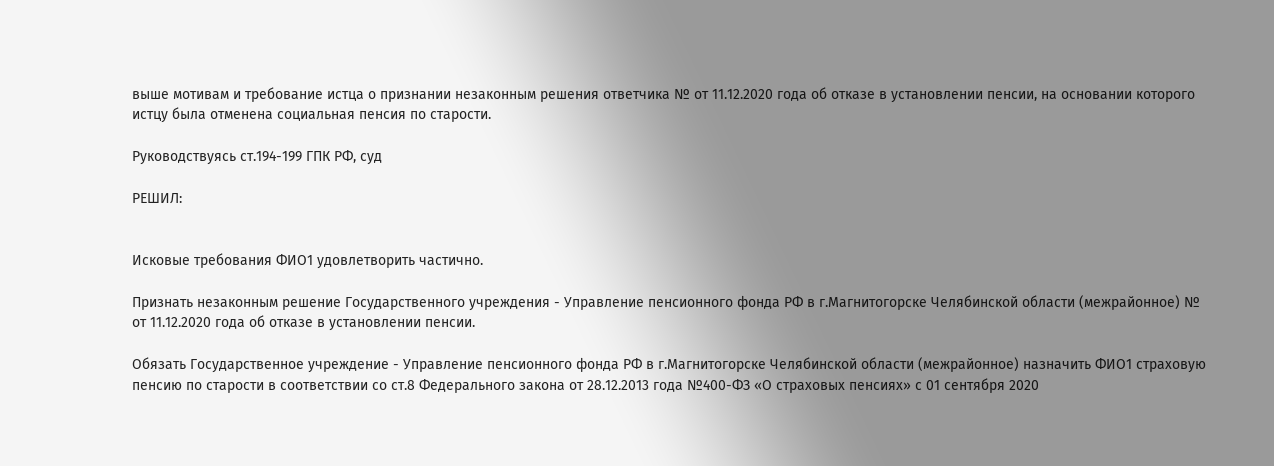выше мотивам и требование истца о признании незаконным решения ответчика № от 11.12.2020 года об отказе в установлении пенсии, на основании которого истцу была отменена социальная пенсия по старости.

Руководствуясь ст.194-199 ГПК РФ, суд

РЕШИЛ:


Исковые требования ФИО1 удовлетворить частично.

Признать незаконным решение Государственного учреждения - Управление пенсионного фонда РФ в г.Магнитогорске Челябинской области (межрайонное) № от 11.12.2020 года об отказе в установлении пенсии.

Обязать Государственное учреждение - Управление пенсионного фонда РФ в г.Магнитогорске Челябинской области (межрайонное) назначить ФИО1 страховую пенсию по старости в соответствии со ст.8 Федерального закона от 28.12.2013 года №400-ФЗ «О страховых пенсиях» с 01 сентября 2020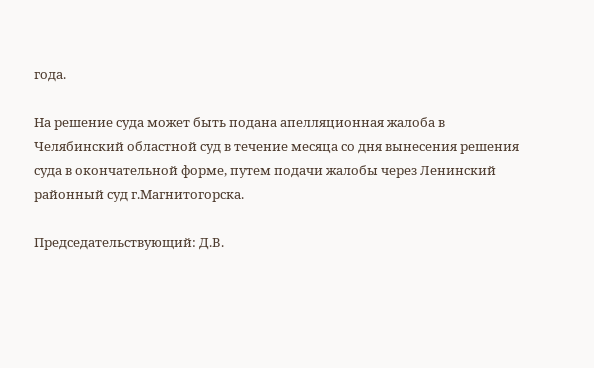года.

На решение суда может быть подана апелляционная жалоба в Челябинский областной суд в течение месяца со дня вынесения решения суда в окончательной форме, путем подачи жалобы через Ленинский районный суд г.Магнитогорска.

Председательствующий: Д.В.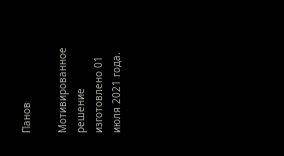Панов

Мотивированное решение изготовлено 01 июля 2021 года.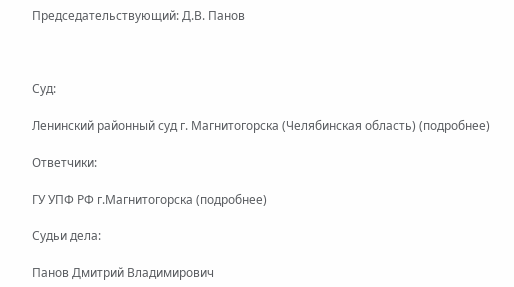Председательствующий: Д.В. Панов



Суд:

Ленинский районный суд г. Магнитогорска (Челябинская область) (подробнее)

Ответчики:

ГУ УПФ РФ г.Магнитогорска (подробнее)

Судьи дела:

Панов Дмитрий Владимирович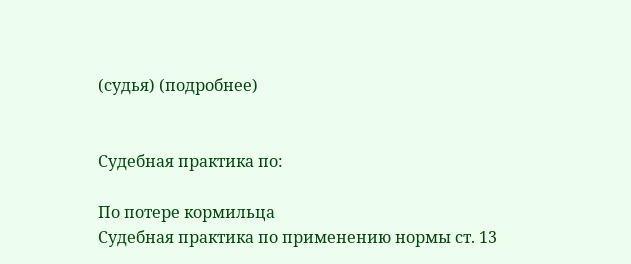(судья) (подробнее)


Судебная практика по:

По потере кормильца
Судебная практика по применению нормы ст. 13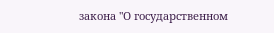закона "О государственном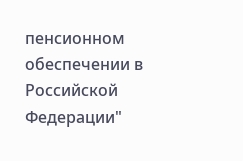пенсионном обеспечении в Российской Федерации"